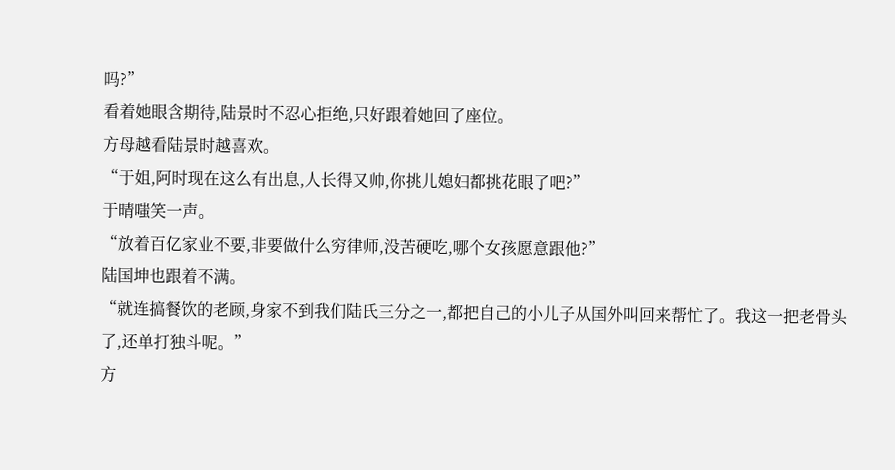吗?”
看着她眼含期待,陆景时不忍心拒绝,只好跟着她回了座位。
方母越看陆景时越喜欢。
“于姐,阿时现在这么有出息,人长得又帅,你挑儿媳妇都挑花眼了吧?”
于晴嗤笑一声。
“放着百亿家业不要,非要做什么穷律师,没苦硬吃,哪个女孩愿意跟他?”
陆国坤也跟着不满。
“就连搞餐饮的老顾,身家不到我们陆氏三分之一,都把自己的小儿子从国外叫回来帮忙了。我这一把老骨头了,还单打独斗呢。”
方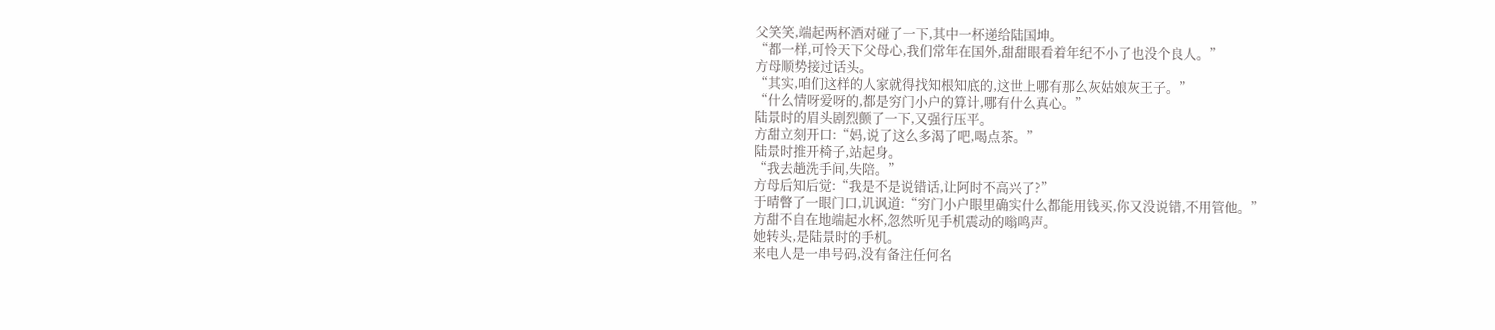父笑笑,端起两杯酒对碰了一下,其中一杯递给陆国坤。
“都一样,可怜天下父母心,我们常年在国外,甜甜眼看着年纪不小了也没个良人。”
方母顺势接过话头。
“其实,咱们这样的人家就得找知根知底的,这世上哪有那么灰姑娘灰王子。”
“什么情呀爱呀的,都是穷门小户的算计,哪有什么真心。”
陆景时的眉头剧烈颤了一下,又强行压平。
方甜立刻开口:“妈,说了这么多渴了吧,喝点茶。”
陆景时推开椅子,站起身。
“我去趟洗手间,失陪。”
方母后知后觉:“我是不是说错话,让阿时不高兴了?”
于晴瞥了一眼门口,讥讽道:“穷门小户眼里确实什么都能用钱买,你又没说错,不用管他。”
方甜不自在地端起水杯,忽然听见手机震动的嗡鸣声。
她转头,是陆景时的手机。
来电人是一串号码,没有备注任何名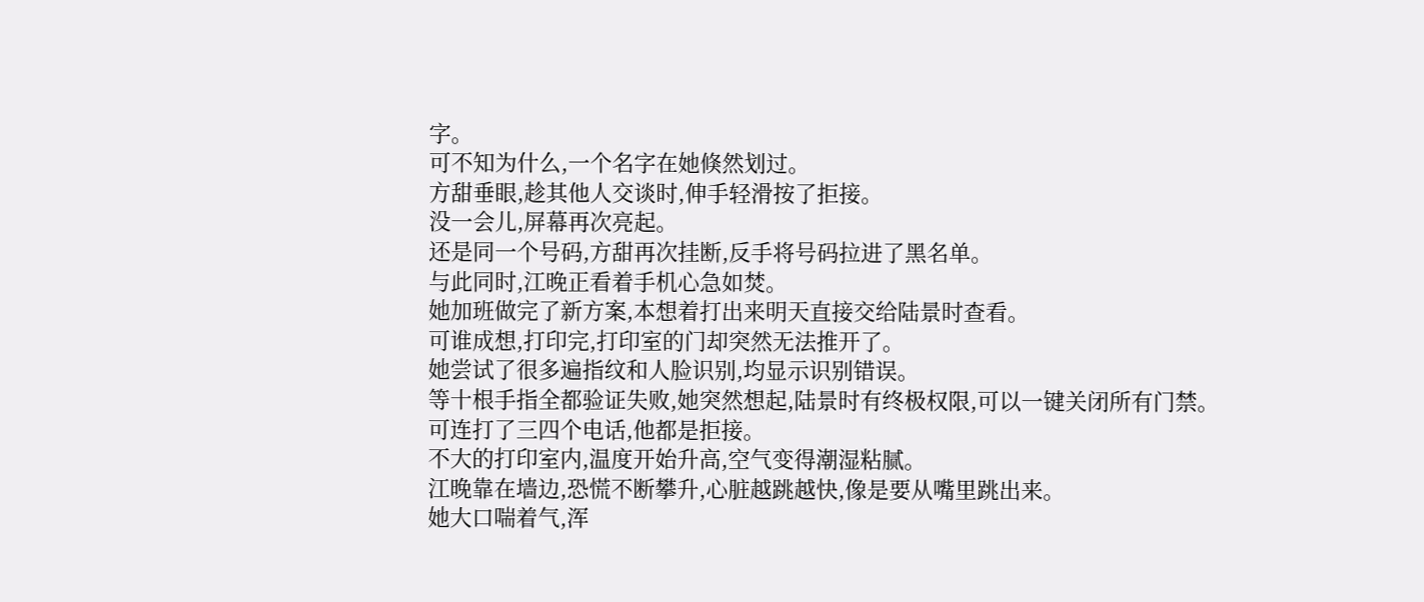字。
可不知为什么,一个名字在她倏然划过。
方甜垂眼,趁其他人交谈时,伸手轻滑按了拒接。
没一会儿,屏幕再次亮起。
还是同一个号码,方甜再次挂断,反手将号码拉进了黑名单。
与此同时,江晚正看着手机心急如焚。
她加班做完了新方案,本想着打出来明天直接交给陆景时查看。
可谁成想,打印完,打印室的门却突然无法推开了。
她尝试了很多遍指纹和人脸识别,均显示识别错误。
等十根手指全都验证失败,她突然想起,陆景时有终极权限,可以一键关闭所有门禁。
可连打了三四个电话,他都是拒接。
不大的打印室内,温度开始升高,空气变得潮湿粘腻。
江晚靠在墙边,恐慌不断攀升,心脏越跳越快,像是要从嘴里跳出来。
她大口喘着气,浑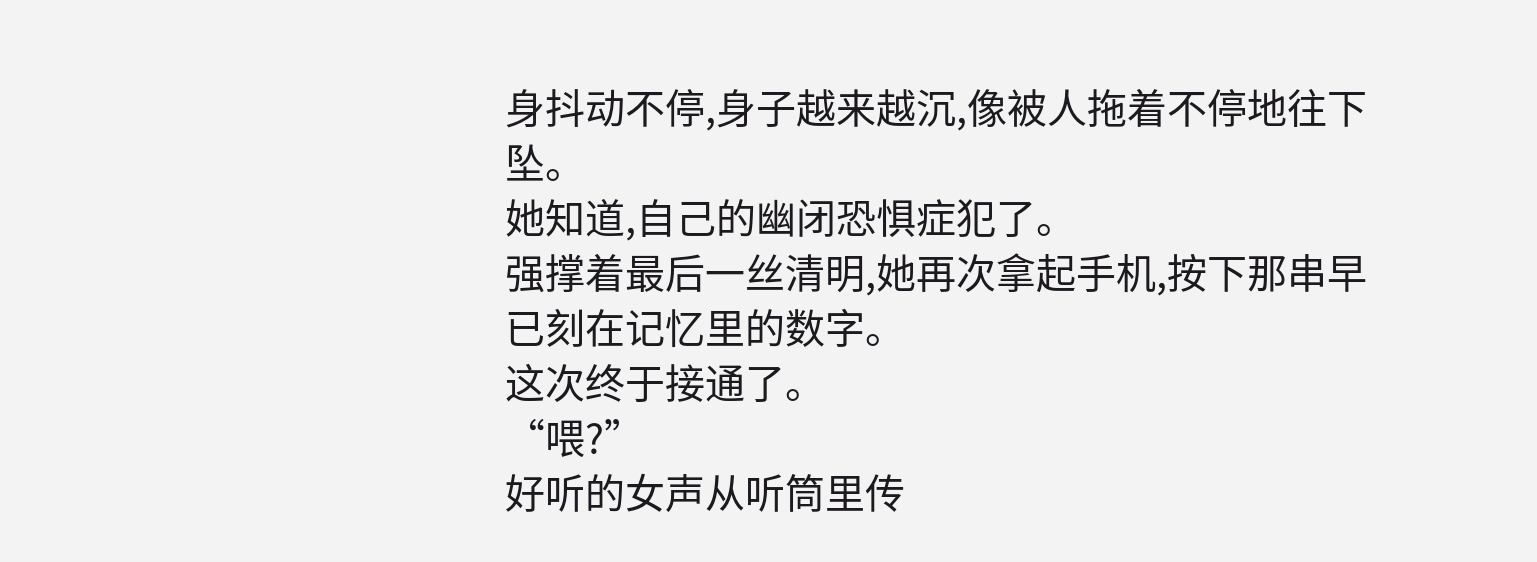身抖动不停,身子越来越沉,像被人拖着不停地往下坠。
她知道,自己的幽闭恐惧症犯了。
强撑着最后一丝清明,她再次拿起手机,按下那串早已刻在记忆里的数字。
这次终于接通了。
“喂?”
好听的女声从听筒里传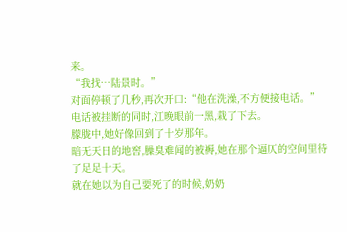来。
“我找…陆景时。”
对面停顿了几秒,再次开口:“他在洗澡,不方便接电话。”
电话被挂断的同时,江晚眼前一黑,栽了下去。
朦胧中,她好像回到了十岁那年。
暗无天日的地窖,臊臭难闻的被褥,她在那个逼仄的空间里待了足足十天。
就在她以为自己要死了的时候,奶奶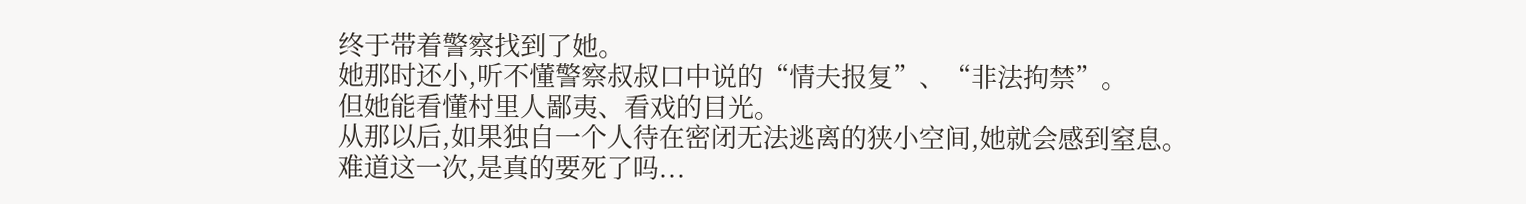终于带着警察找到了她。
她那时还小,听不懂警察叔叔口中说的“情夫报复”、“非法拘禁”。
但她能看懂村里人鄙夷、看戏的目光。
从那以后,如果独自一个人待在密闭无法逃离的狭小空间,她就会感到窒息。
难道这一次,是真的要死了吗...